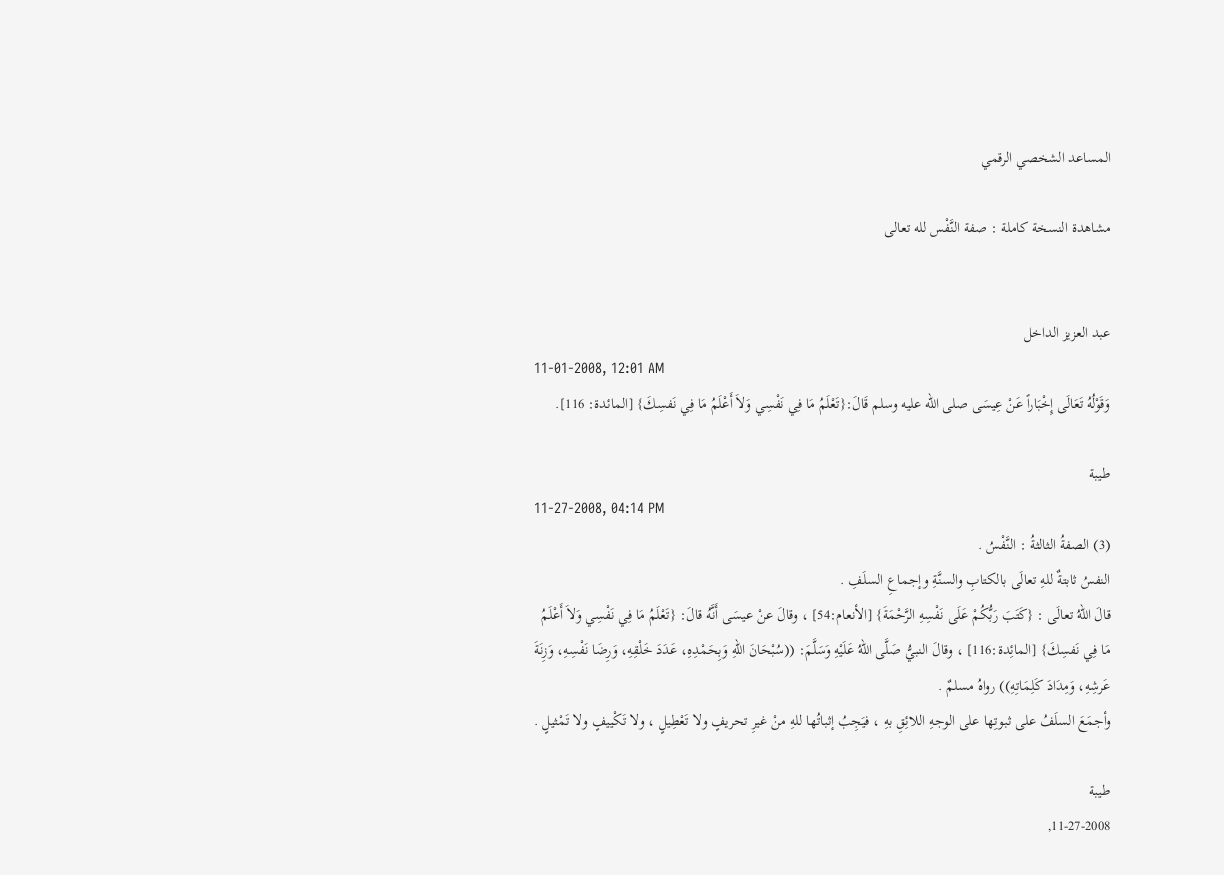المساعد الشخصي الرقمي

مشاهدة النسخة كاملة : صفة النَّفْس لله تعالى


عبد العزيز الداخل
11-01-2008, 12:01 AM
وَقَوْلُهُ تَعَالَى إِخْبَاراً عَنْ عِيسَى صلى الله عليه وسلم قَالَ:{تَعْلَمُ مَا فِي نَفْسِي وَلاَ أَعْلَمُ مَا فِي نَفسِكَ} [المائدة: 116].

طيبة
11-27-2008, 04:14 PM
(3) الصفةُ الثالثةُ : النَّفْسُ .
النفسُ ثابتةٌ للهِ تعالَى بالكتابِ والسنَّةِ وإجماعِ السلَفِ .
قالَ اللهُ تعالَى : {كَتَبَ رَبُّكُمْ عَلَى نَفْسِهِ الرَّحْمَةَ} [الأنعام:54] ، وقالَ عنْ عيسَى أَنَّهُ قالَ: {تَعْلَمُ مَا فِي نَفْسِي وَلاَ أَعْلَمُ مَا فِي نَفسِكَ} [المائِدة:116] ، وقالَ النبيُّ صَلَّى اللهُ عَلَيْهِ وَسَلَّمَ: ((سُبْحَانَ اللهِ وَبِحَمْدِهِ، عَدَدَ خَلْقِهِ، وَرِضَا نَفْسِهِ، وَزِنَةَ عَرشِهِ، وَمِدَادَ كَلِمَاتِهِ)) رواهُ مسلمٌ .
وأجمَعَ السلَفُ على ثبوتِها على الوجهِ اللائِقِ بهِ ، فيَجِبُ إثباتُها للهِ منْ غيرِ تحريفٍ ولا تَعْطِيلٍ ، ولا تَكْييفٍ ولا تَمْثيلٍ .

طيبة
11-27-2008,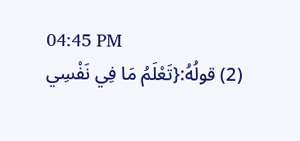04:45 PM
(2) قولُهُ:{تَعْلَمُ مَا فِي نَفْسِي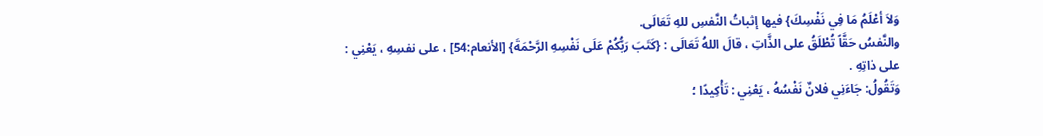وَلاَ أعْلَمُ مَا فِي نَفْسِكَ} فيها إثباتُ النَّفسِ للهِ تَعَالَى.
والنَّفسُ حَقَّاً تُطْلَقُ على الذَّاتِ ، قالَ اللهُ تَعَالَى : {كَتَبَ رَبُّكُمْ عَلَى نَفْسِهِ الرَّحْمَةَ} [الأنعام:54] ، على نفسِهِ ، يَعْنِي : على ذاتِهِ .
وَتَقُولُ: جَاءَنِي فلانٌ نَفْسُهُ ، يَعْنِي : تَأْكِيدًا ؛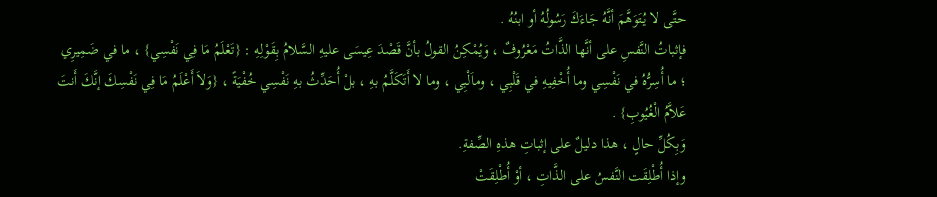حتَّى لا يُتَوَهَّمَ أنَّهُ جَاءَكَ رَسُولُهُ أو ابنُهُ .
فإثباتُ النَّفسِ على أنَّها الذَّاتُ مَعْرُوفٌ ، وَيُمْكِنُ القولُ بأنَّ قَصْدَ عِيسَى عليهِ السَّلامُ بِقَوْلِهِ : {تَعْلَمُ مَا فِي نَفْسِي} ، ما في ضَمِيرِي ؛ ما أُسِرُّهُ في نَفْسِي وما أُخْفِيهِ في قَلْبِي ، وماَلْبِي ، وما لا أَتَكَلَّمُ بهِ ، بلْ أُحَدِّثُ بهِ نَفْسِي خُفْيَةً ، {وَلاَ أَعْلَمُ مَا فِي نَفْسِكَ إنَّكَ أَنتَ عَلاَّمُ الْغُيُوبِ} .
وَبِكُلِّ حالٍ ، هذا دليلٌ على إثباتِ هذهِ الصِّفةِ.
وإذا أُطْلِقَت النَّفسُ على الذَّاتِ ، أوْ أُطْلِقَتْ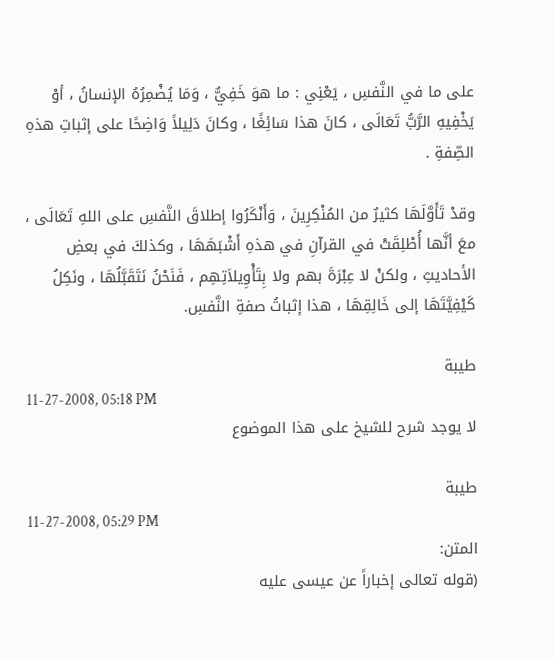على ما في النَّفسِ ، يَعْنِي : ما هوَ خَفِيٌّ ، وَمَا يُضْمِرُهُ الإنسانُ ، أوْ يَخْفِيهِ الرَّبُّ تَعَالَى ، كانَ هذا سَائِغًا ، وكانَ دَلِيلاً وَاضِحًا على إثباتِ هذهِ الصِّفةِ .

وقدْ تَأَوَّلَهَا كثيرٌ من المُنْكِرِينَ ، وَأَنْكَرُوا إطلاقَ النَّفسِ على اللهِ تَعَالَى ، معَ أنَّها أُطْلِقَتْ في القرآنِ في هذهِ أَشْبَهَهَا ، وكذلكَ في بعضِ الأحاديثِ ، ولكنْ لا عِبْرَةَ بهم ولا بِتَأْوِيلاَتِهِم ، فَنَحْنُ نَتَقَبَّلُهَا ، ونَكِلُ كَيْفِيَّتَهَا إلى خَالِقِهَا ، هذا إثباتُ صفةِ النَّفسِ.

طيبة
11-27-2008, 05:18 PM
لا يوجد شرح للشيخ على هذا الموضوع

طيبة
11-27-2008, 05:29 PM
المتن:
(قوله تعالى إخباراً عن عيسى عليه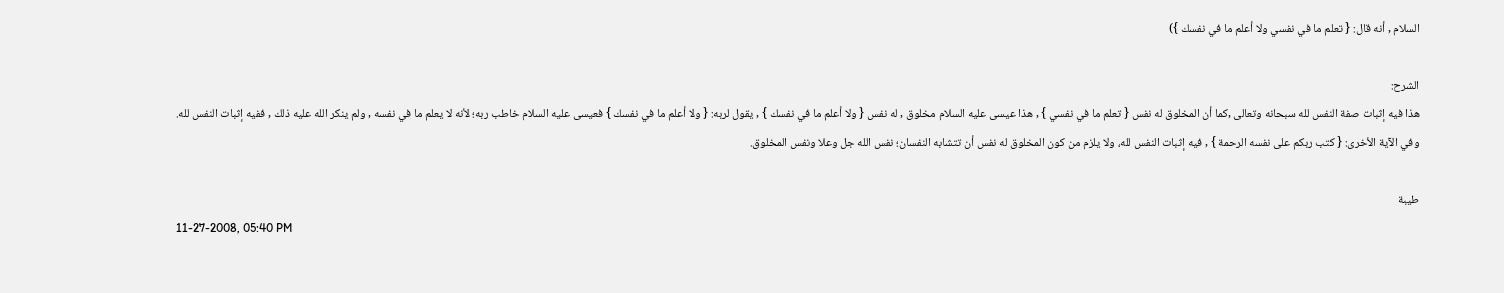السلام , أنه قال: { تعلم ما في نفسي ولا أعلم ما في نفسك })

الشرح:
هذا فيه إثبات صفة النفس لله سبحانه وتعالى ,كما أن المخلوق له نفس { تعلم ما في نفسي } , هذا عيسى عليه السلام مخلوق , له نفس { ولا أعلم ما في نفسك } , يقول لربه: { ولا أعلم ما في نفسك } فعيسى عليه السلام خاطب ربه؛ لأنه لا يعلم ما في نفسه , ولم ينكر الله عليه ذلك , ففيه إثبات النفس لله.
وفي الآية الأخرى: { كتب ربكم على نفسه الرحمة } , فيه إثبات النفس لله، ولا يلزم من كون المخلوق له نفس أن تتشابه النفسان؛ نفس الله جل وعلا ونفس المخلوق.

طيبة
11-27-2008, 05:40 PM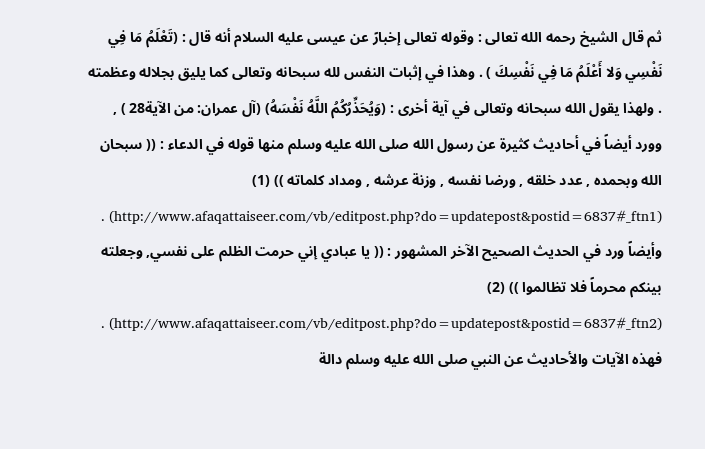ثم قال الشيخ رحمه الله تعالى : وقوله تعالى إخبارً عن عيسى عليه السلام أنه قال : (تَعْلَمُ مَا فِي نَفْسِي وَلا أَعْلَمُ مَا فِي نَفْسِكَ ) . وهذا في إثبات النفس لله سبحانه وتعالى كما يليق بجلاله وعظمته . ولهذا يقول الله سبحانه وتعالى في آية أخرى : (وَيُحَذِّرُكُمُ اللَّهُ نَفْسَهُ) (آل عمران: من الآية28 ) ,
وورد أيضاً في أحاديث كثيرة عن رسول الله صلى الله عليه وسلم منها قوله في الدعاء : (( سبحان الله وبحمده , عدد خلقه , ورضا نفسه , وزنة عرشه , ومداد كلماته )) (1) (http://www.afaqattaiseer.com/vb/editpost.php?do=updatepost&postid=6837#_ftn1) .
وأيضاً ورد في الحديث الصحيح الآخر المشهور : (( يا عبادي إني حرمت الظلم على نفسي, وجعلته بينكم محرماً فلا تظالموا )) (2) (http://www.afaqattaiseer.com/vb/editpost.php?do=updatepost&postid=6837#_ftn2) .
فهذه الآيات والأحاديث عن النبي صلى الله عليه وسلم دالة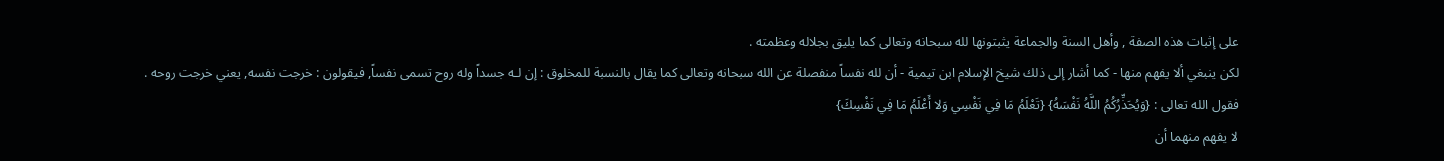على إثبات هذه الصفة , وأهل السنة والجماعة يثبتونها لله سبحانه وتعالى كما يليق بجلاله وعظمته .
لكن ينبغي ألا يفهم منها - كما أشار إلى ذلك شيخ الإسلام ابن تيمية - أن لله نفساً منفصلة عن الله سبحانه وتعالى كما يقال بالنسبة للمخلوق : إن لـه جسداً وله روح تسمى نفساً, فيقولون : خرجت نفسه, يعني خرجت روحه .
فقول الله تعالى : {وَيُحَذِّرُكُمُ اللَّهُ نَفْسَهُ} {تَعْلَمُ مَا فِي نَفْسِي وَلا أَعْلَمُ مَا فِي نَفْسِكَ}
لا يفهم منهما أن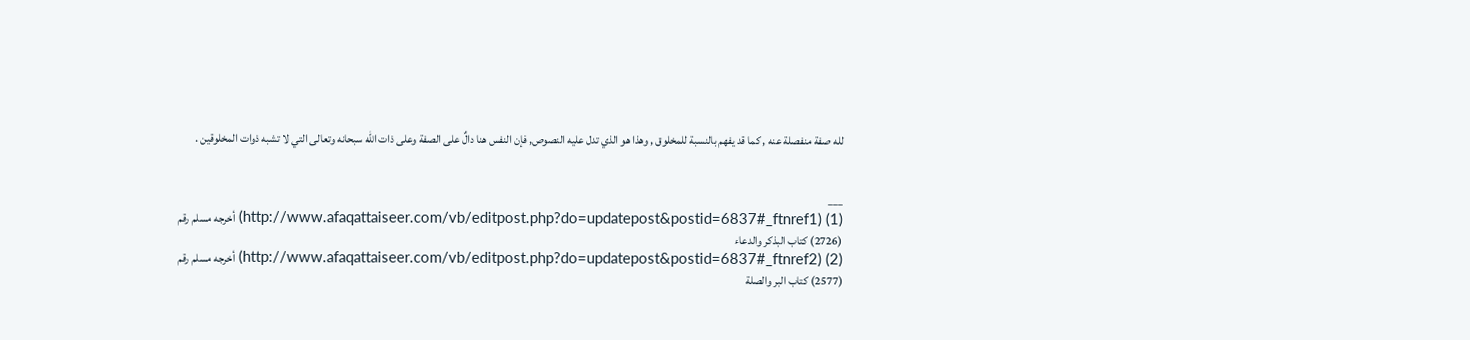لله صفة منفصلة عنه , كما قد يفهم بالنسبة للمخلوق , وهذا هو الذي تدل عليه النصوص, فإن النفس هنا دالٌ على الصفة وعلى ذات الله سبحانه وتعالى التي لا تشبه ذوات المخلوقين .


___
(1) (http://www.afaqattaiseer.com/vb/editpost.php?do=updatepost&postid=6837#_ftnref1) أخرجه مسلم رقم (2726) كتاب البذكر والدعاء
(2) (http://www.afaqattaiseer.com/vb/editpost.php?do=updatepost&postid=6837#_ftnref2) أخرجه مسلم رقم (2577) كتاب البر والصلة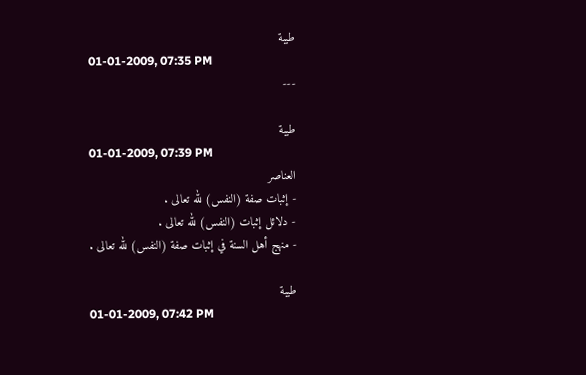طيبة
01-01-2009, 07:35 PM
---

طيبة
01-01-2009, 07:39 PM
العناصر
- إثبات صفة (النفس) لله تعالى .
- دلائل إثبات (النفس) لله تعالى .
- منهج أهل السنة في إثبات صفة (النفس) لله تعالى .

طيبة
01-01-2009, 07:42 PM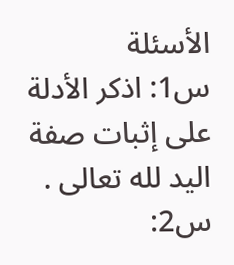الأسئلة
س1: اذكر الأدلة على إثبات صفة اليد لله تعالى .
س2: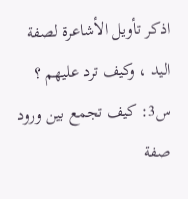اذكر تأويل الأشاعرة لصفة اليد ، وكيف ترد عليهم ؟
س3: كيف تجمع بين ورود صفة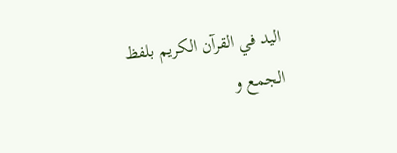اليد في القرآن الكريم بلفظ الجمع و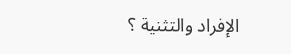الإفراد والتثنية ؟